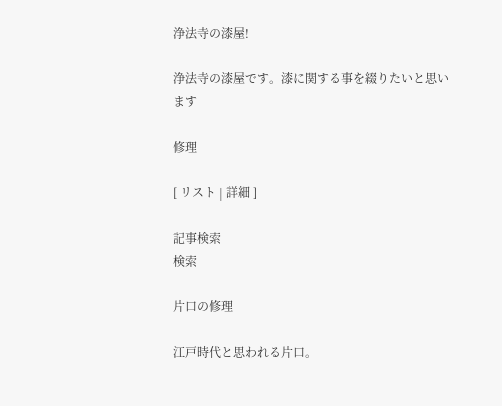浄法寺の漆屋!

浄法寺の漆屋です。漆に関する事を綴りたいと思います

修理

[ リスト | 詳細 ]

記事検索
検索

片口の修理

江戸時代と思われる片口。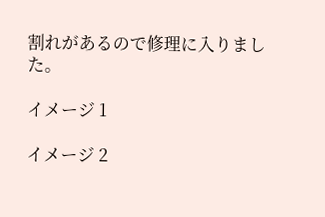割れがあるので修理に入りました。

イメージ 1

イメージ 2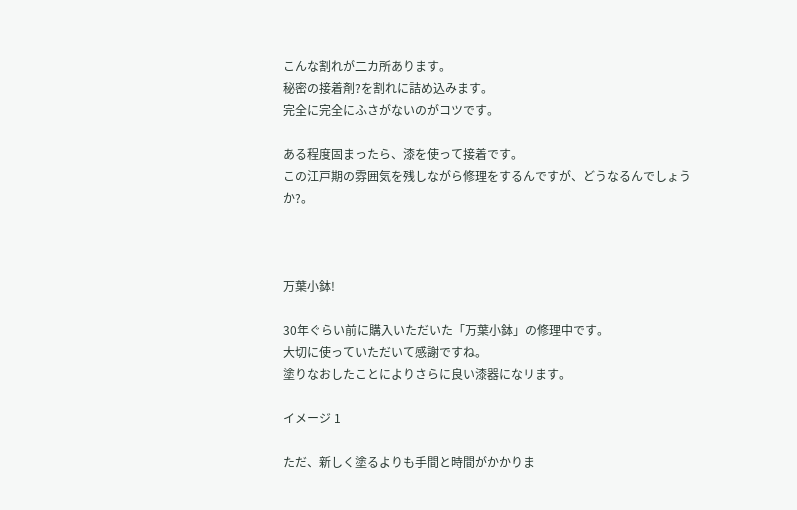こんな割れが二カ所あります。
秘密の接着剤?を割れに詰め込みます。
完全に完全にふさがないのがコツです。

ある程度固まったら、漆を使って接着です。
この江戸期の雰囲気を残しながら修理をするんですが、どうなるんでしょうか?。



万葉小鉢!

30年ぐらい前に購入いただいた「万葉小鉢」の修理中です。
大切に使っていただいて感謝ですね。
塗りなおしたことによりさらに良い漆器になリます。

イメージ 1

ただ、新しく塗るよりも手間と時間がかかりま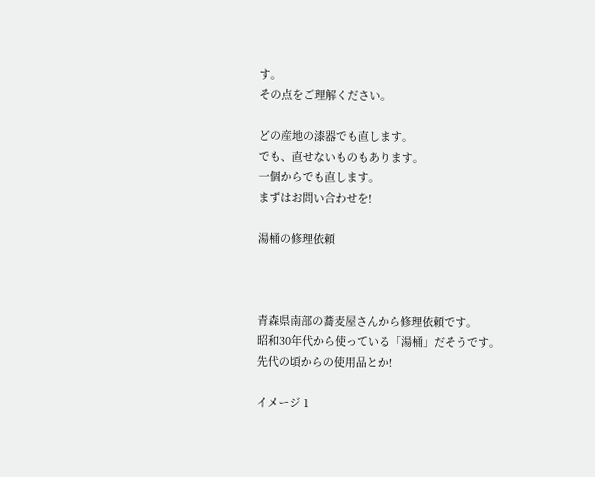す。
その点をご理解ください。

どの産地の漆器でも直します。
でも、直せないものもあります。
一個からでも直します。
まずはお問い合わせを!

湯桶の修理依頼



青森県南部の蕎麦屋さんから修理依頼です。
昭和30年代から使っている「湯桶」だそうです。
先代の頃からの使用品とか!

イメージ 1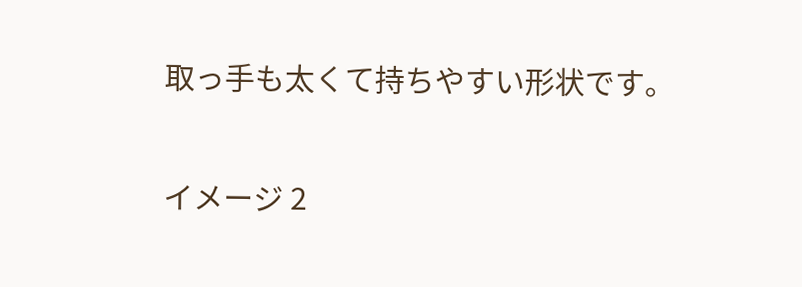取っ手も太くて持ちやすい形状です。

イメージ 2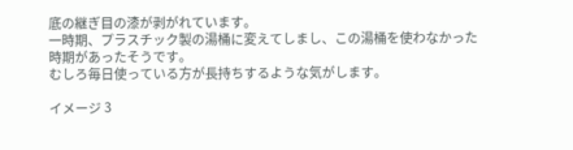底の継ぎ目の漆が剥がれています。
一時期、プラスチック製の湯桶に変えてしまし、この湯桶を使わなかった時期があったそうです。
むしろ毎日使っている方が長持ちするような気がします。

イメージ 3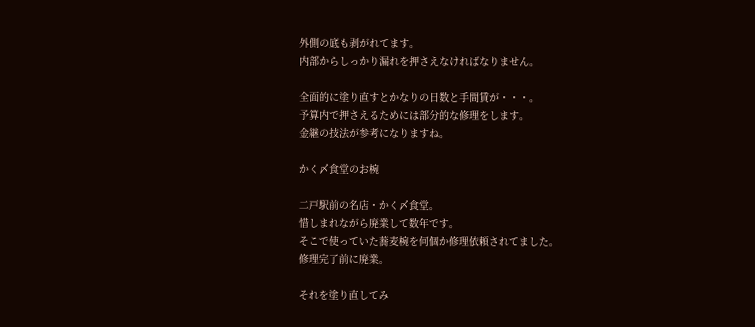外側の底も剥がれてます。
内部からしっかり漏れを押さえなければなりません。

全面的に塗り直すとかなりの日数と手間賃が・・・。
予算内で押さえるためには部分的な修理をします。
金継の技法が参考になりますね。

かく〆食堂のお椀

二戸駅前の名店・かく〆食堂。
惜しまれながら廃業して数年です。
そこで使っていた蕎麦椀を何個か修理依頼されてました。
修理完了前に廃業。

それを塗り直してみ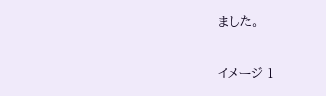ました。

イメージ 1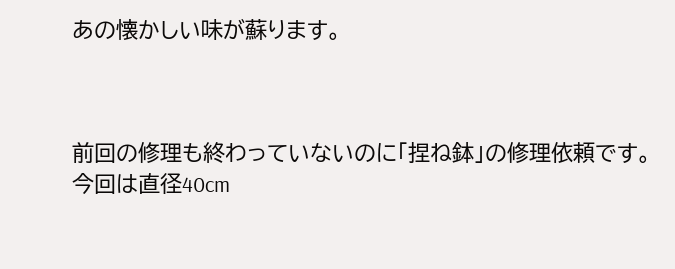あの懐かしい味が蘇ります。



前回の修理も終わっていないのに「捏ね鉢」の修理依頼です。
今回は直径40cm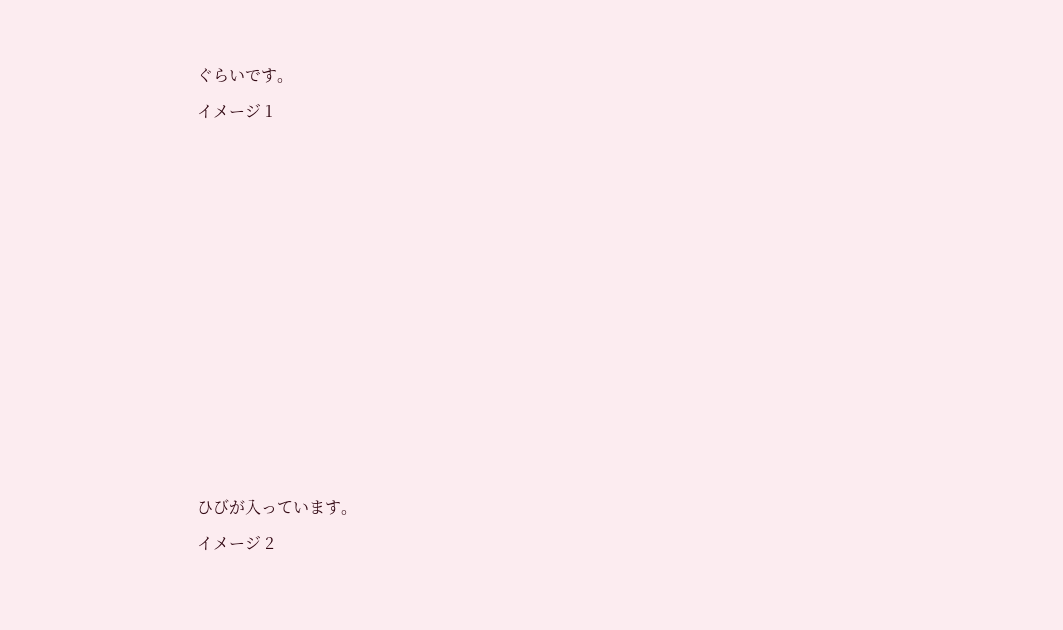ぐらいです。

イメージ 1





















ひびが入っています。

イメージ 2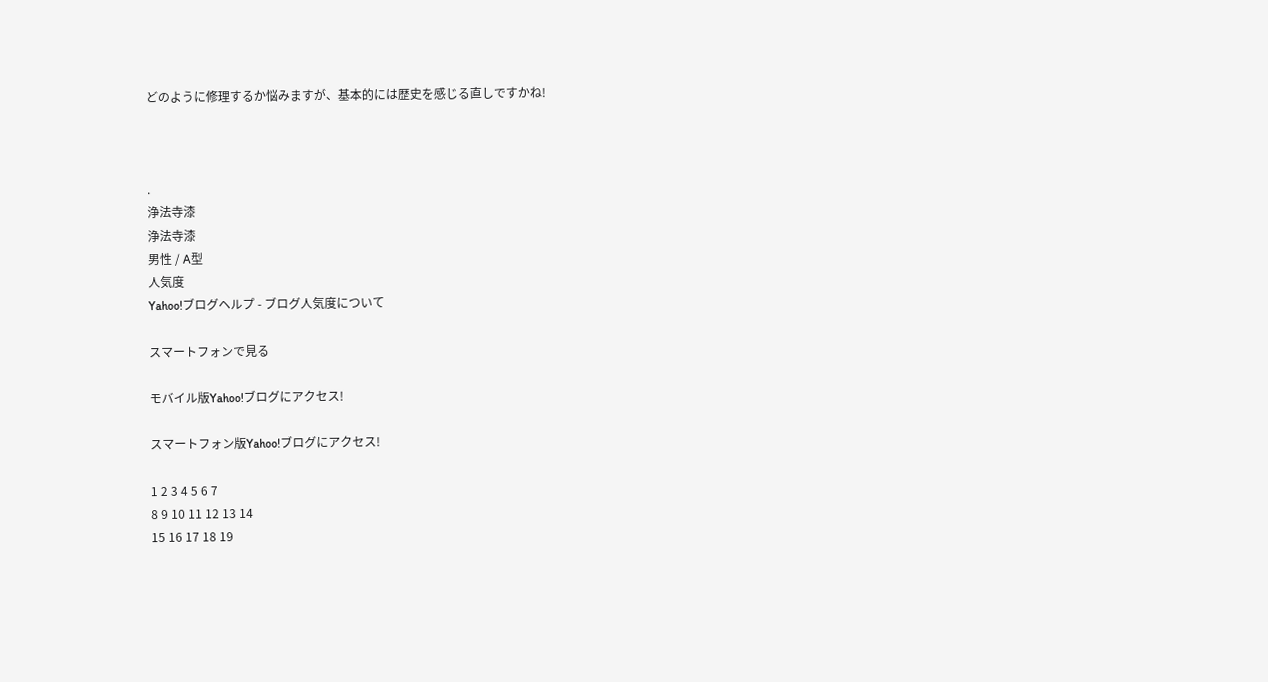どのように修理するか悩みますが、基本的には歴史を感じる直しですかね!



.
浄法寺漆
浄法寺漆
男性 / A型
人気度
Yahoo!ブログヘルプ - ブログ人気度について

スマートフォンで見る

モバイル版Yahoo!ブログにアクセス!

スマートフォン版Yahoo!ブログにアクセス!

1 2 3 4 5 6 7
8 9 10 11 12 13 14
15 16 17 18 19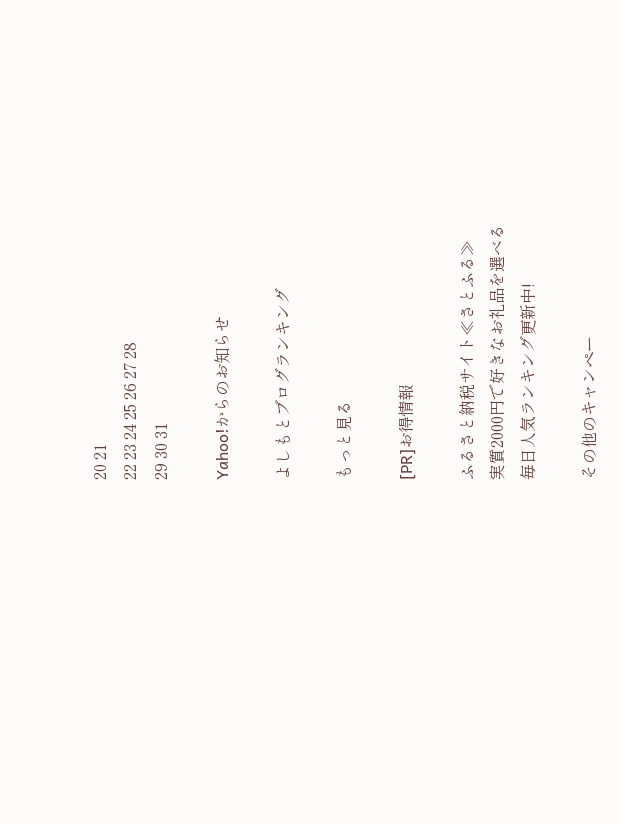20 21
22 23 24 25 26 27 28
29 30 31

Yahoo!からのお知らせ

よしもとブログランキング

もっと見る

[PR]お得情報

ふるさと納税サイト≪さとふる≫
実質2000円で好きなお礼品を選べる
毎日人気ランキング更新中!

その他のキャンペー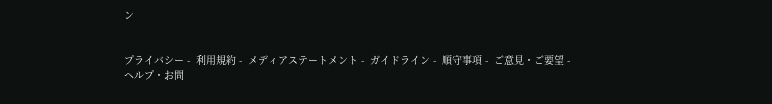ン


プライバシー -  利用規約 -  メディアステートメント -  ガイドライン -  順守事項 -  ご意見・ご要望 -  ヘルプ・お問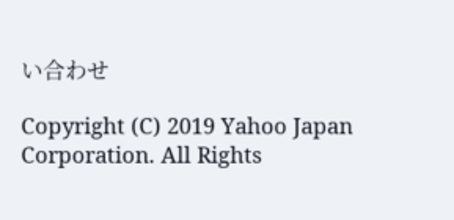い合わせ

Copyright (C) 2019 Yahoo Japan Corporation. All Rights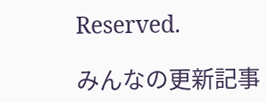Reserved.

みんなの更新記事